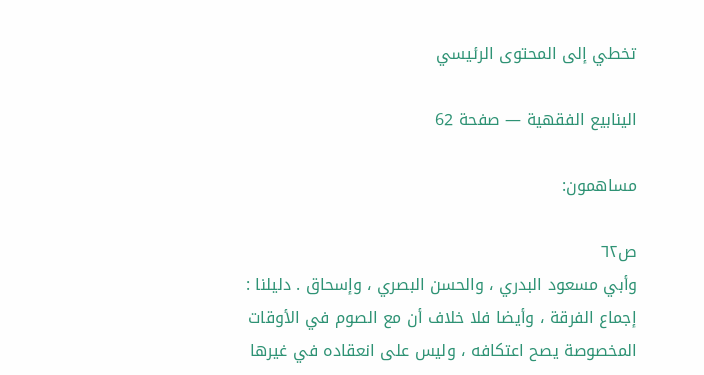تخطي إلى المحتوى الرئيسي

الينابيع الفقهية — صفحة 62

مساهمون:

ص٦٢
وأبي مسعود البدري ، والحسن البصري ، وإسحاق . دليلنا : إجماع الفرقة ، وأيضا فلا خلاف أن مع الصوم في الأوقات المخصوصة يصح اعتكافه ، وليس على انعقاده في غيرها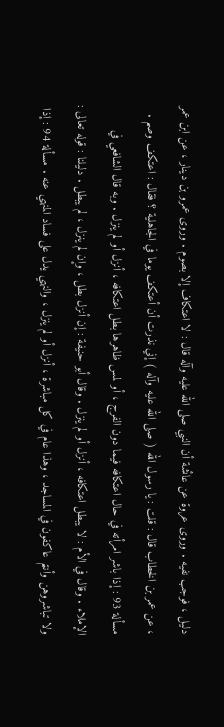دليل ، فوجب نفيه . وروى عروة عن عائشة أن النبي صلى الله عليه وآله قال : لا اعتكاف إلا بصوم . وروى عمرو بن دينار ، عن ابن عمر ، عن عمر بن الخطاب قال : قلت : يا رسول الله ( صلى الله عليه وآله ) إني نذرت أن أعتكف يوما في الجاهلية ؟ فقال : اعتكف وصم . مسألة 93 : إذا باشر امرأته في حال اعتكافه فيما دون الفرج ، أو لمس ظاهرها بطل اعتكافه ، أنزل أو لم ينزل . وبه قال الشافعي في الإملاء . وقال في الأم : لا يبطل اعتكافه ، أنزل أو لم ينزل . وقال أبو حنيفة : إن أنزل بطل ، وإن لم ينزل ، لم يبطل . دليلنا : قوله تعالى : ولا تباشروهن وأنتم عاكفون في المساجد ، وهذا عام في كل مباشرة ، أنزل أو لم ينزل ، والنهي يدل على فساد المنهي عنه . مسألة 94 : إذا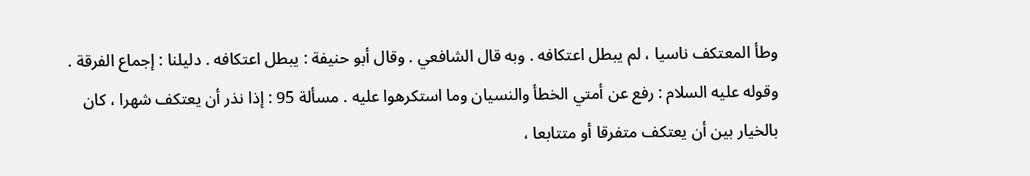وطأ المعتكف ناسيا ، لم يبطل اعتكافه . وبه قال الشافعي . وقال أبو حنيفة : يبطل اعتكافه . دليلنا : إجماع الفرقة . وقوله عليه السلام : رفع عن أمتي الخطأ والنسيان وما استكرهوا عليه . مسألة 95 : إذا نذر أن يعتكف شهرا ، كان بالخيار بين أن يعتكف متفرقا أو متتابعا ،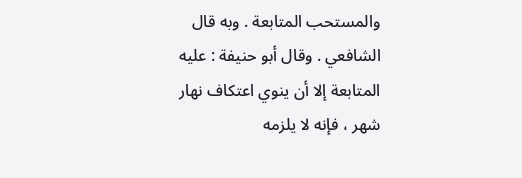والمستحب المتابعة . وبه قال الشافعي . وقال أبو حنيفة : عليه المتابعة إلا أن ينوي اعتكاف نهار شهر ، فإنه لا يلزمه